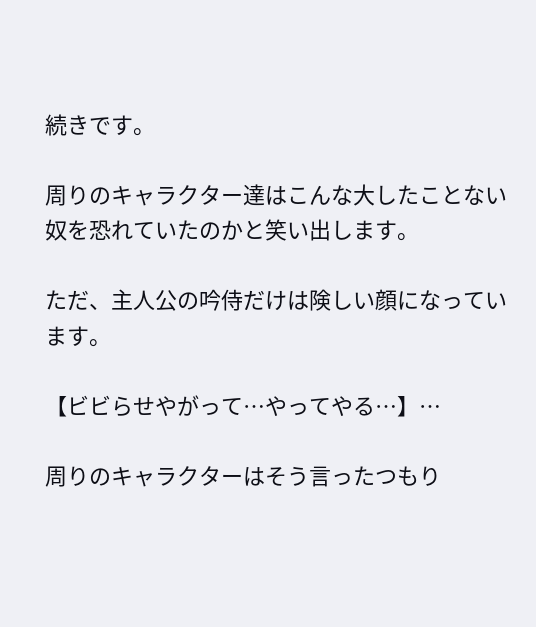続きです。

周りのキャラクター達はこんな大したことない奴を恐れていたのかと笑い出します。

ただ、主人公の吟侍だけは険しい顔になっています。

【ビビらせやがって…やってやる…】…

周りのキャラクターはそう言ったつもり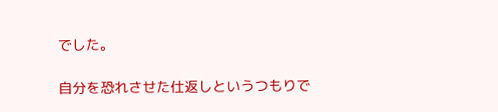でした。

自分を恐れさせた仕返しというつもりで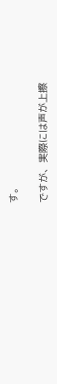す。

ですが、実際には声が上擦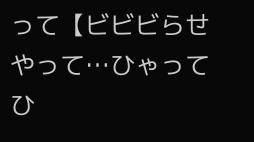って【ビビビらせやって…ひゃってひ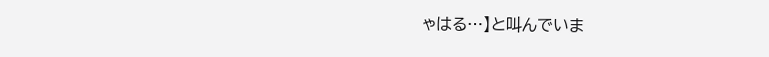ゃはる…】と叫んでいま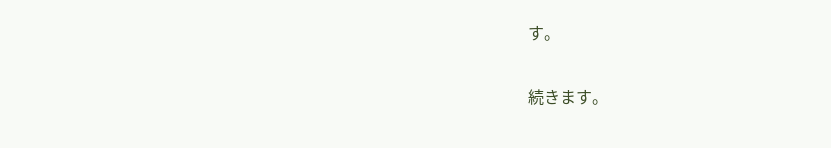す。

続きます。